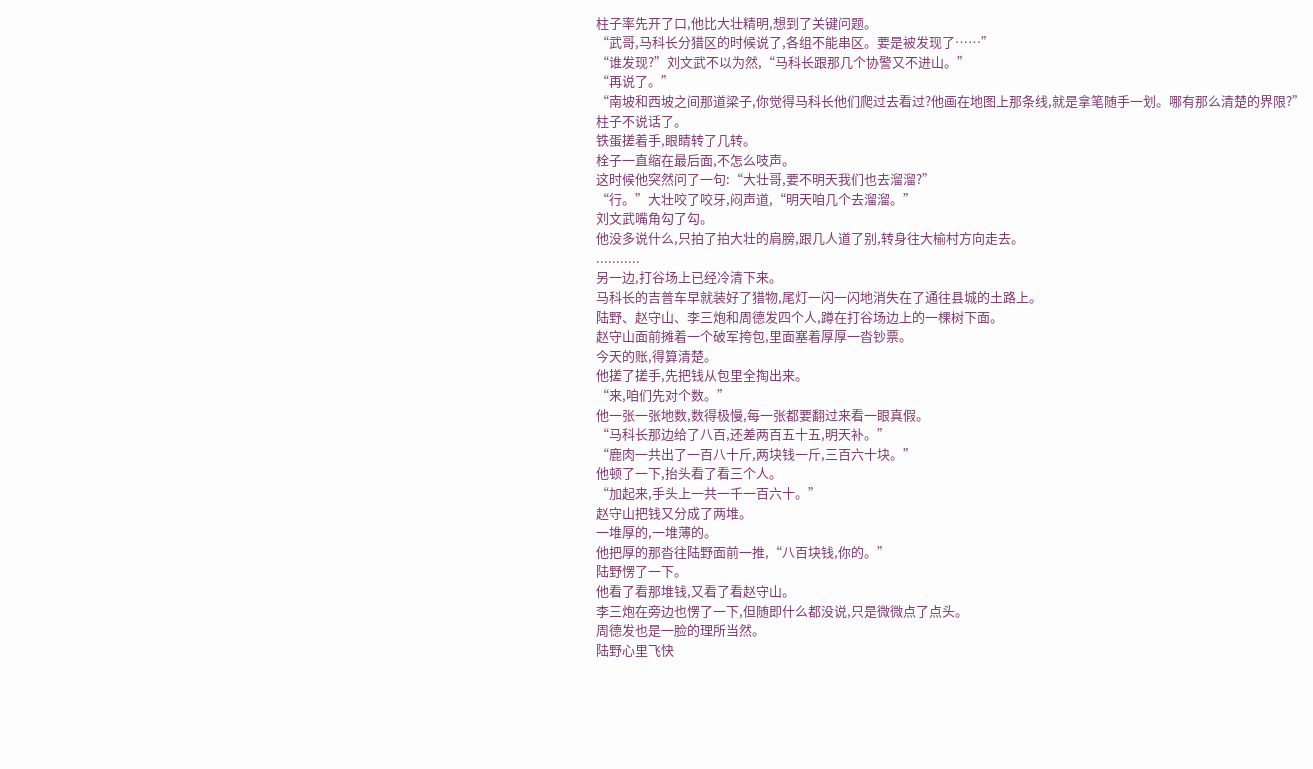柱子率先开了口,他比大壮精明,想到了关键问题。
“武哥,马科长分猎区的时候说了,各组不能串区。要是被发现了……”
“谁发现?”刘文武不以为然,“马科长跟那几个协警又不进山。”
“再说了。”
“南坡和西坡之间那道梁子,你觉得马科长他们爬过去看过?他画在地图上那条线,就是拿笔随手一划。哪有那么清楚的界限?”
柱子不说话了。
铁蛋搓着手,眼睛转了几转。
栓子一直缩在最后面,不怎么吱声。
这时候他突然问了一句:“大壮哥,要不明天我们也去溜溜?”
“行。”大壮咬了咬牙,闷声道,“明天咱几个去溜溜。”
刘文武嘴角勾了勾。
他没多说什么,只拍了拍大壮的肩膀,跟几人道了别,转身往大榆村方向走去。
...........
另一边,打谷场上已经冷清下来。
马科长的吉普车早就装好了猎物,尾灯一闪一闪地消失在了通往县城的土路上。
陆野、赵守山、李三炮和周德发四个人,蹲在打谷场边上的一棵树下面。
赵守山面前摊着一个破军挎包,里面塞着厚厚一沓钞票。
今天的账,得算清楚。
他搓了搓手,先把钱从包里全掏出来。
“来,咱们先对个数。”
他一张一张地数,数得极慢,每一张都要翻过来看一眼真假。
“马科长那边给了八百,还差两百五十五,明天补。”
“鹿肉一共出了一百八十斤,两块钱一斤,三百六十块。”
他顿了一下,抬头看了看三个人。
“加起来,手头上一共一千一百六十。”
赵守山把钱又分成了两堆。
一堆厚的,一堆薄的。
他把厚的那沓往陆野面前一推,“八百块钱,你的。”
陆野愣了一下。
他看了看那堆钱,又看了看赵守山。
李三炮在旁边也愣了一下,但随即什么都没说,只是微微点了点头。
周德发也是一脸的理所当然。
陆野心里飞快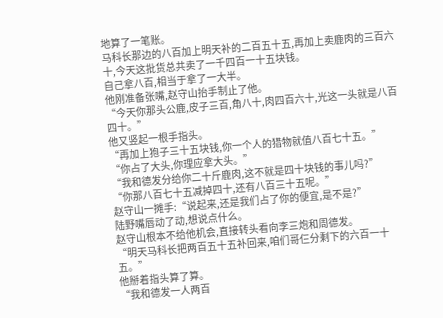地算了一笔账。
马科长那边的八百加上明天补的二百五十五,再加上卖鹿肉的三百六十,今天这批货总共卖了一千四百一十五块钱。
自己拿八百,相当于拿了一大半。
他刚准备张嘴,赵守山抬手制止了他。
“今天你那头公鹿,皮子三百,角八十,肉四百六十,光这一头就是八百四十。”
他又竖起一根手指头。
“再加上狍子三十五块钱,你一个人的猎物就值八百七十五。”
“你占了大头,你理应拿大头。”
“我和德发分给你二十斤鹿肉,这不就是四十块钱的事儿吗?”
“你那八百七十五减掉四十,还有八百三十五呢。”
赵守山一摊手:“说起来,还是我们占了你的便宜,是不是?”
陆野嘴唇动了动,想说点什么。
赵守山根本不给他机会,直接转头看向李三炮和周德发。
“明天马科长把两百五十五补回来,咱们哥仨分剩下的六百一十五。”
他掰着指头算了算。
“我和德发一人两百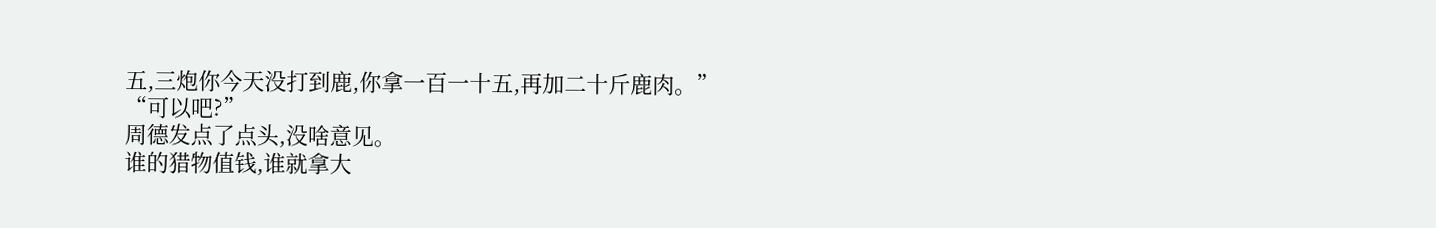五,三炮你今天没打到鹿,你拿一百一十五,再加二十斤鹿肉。”
“可以吧?”
周德发点了点头,没啥意见。
谁的猎物值钱,谁就拿大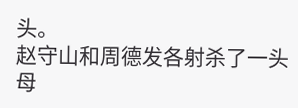头。
赵守山和周德发各射杀了一头母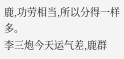鹿,功劳相当,所以分得一样多。
李三炮今天运气差,鹿群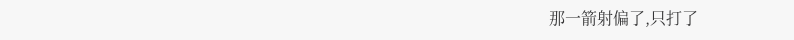那一箭射偏了,只打了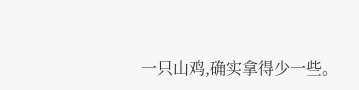一只山鸡,确实拿得少一些。